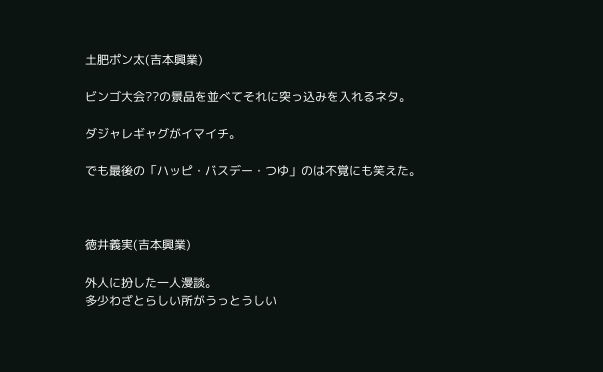土肥ポン太(吉本興業)

ビンゴ大会??の景品を並べてそれに突っ込みを入れるネタ。

ダジャレギャグがイマイチ。

でも最後の「ハッピ・バスデー・つゆ」のは不覚にも笑えた。



徳井義実(吉本興業)

外人に扮した一人漫談。
多少わざとらしい所がうっとうしい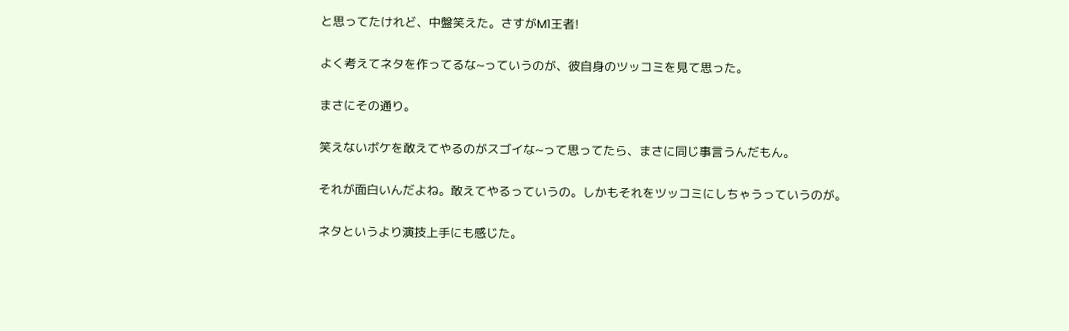と思ってたけれど、中盤笑えた。さすがM1王者!

よく考えてネタを作ってるな~っていうのが、彼自身のツッコミを見て思った。

まさにその通り。

笑えないボケを敢えてやるのがスゴイな~って思ってたら、まさに同じ事言うんだもん。

それが面白いんだよね。敢えてやるっていうの。しかもそれをツッコミにしちゃうっていうのが。

ネタというより演技上手にも感じた。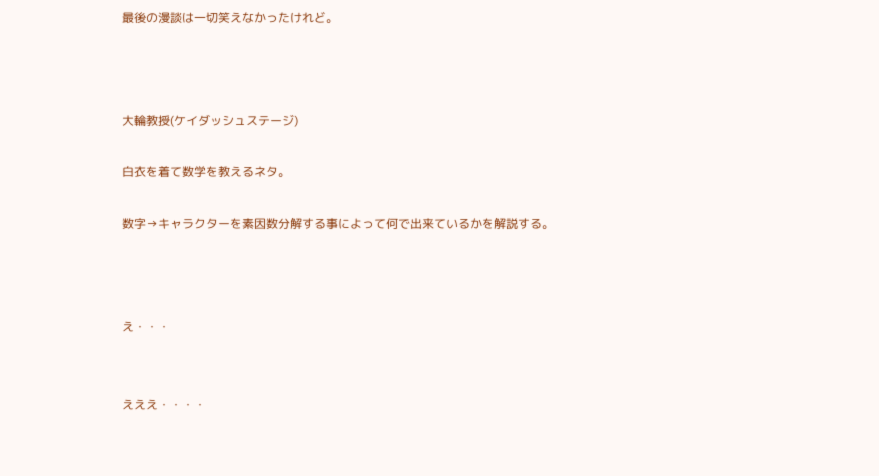最後の漫談は一切笑えなかったけれど。



大輪教授(ケイダッシュステージ)

白衣を着て数学を教えるネタ。

数字→キャラクターを素因数分解する事によって何で出来ているかを解説する。



え・・・


えええ・・・・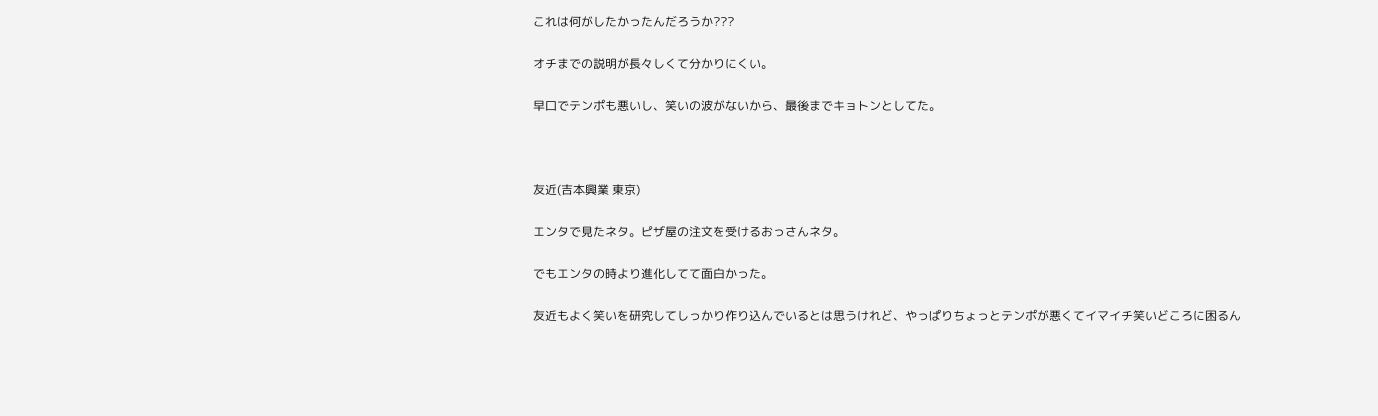これは何がしたかったんだろうか???

オチまでの説明が長々しくて分かりにくい。

早口でテンポも悪いし、笑いの波がないから、最後までキョトンとしてた。



友近(吉本興業 東京)

エンタで見たネタ。ピザ屋の注文を受けるおっさんネタ。

でもエンタの時より進化してて面白かった。

友近もよく笑いを研究してしっかり作り込んでいるとは思うけれど、やっぱりちょっとテンポが悪くてイマイチ笑いどころに困るん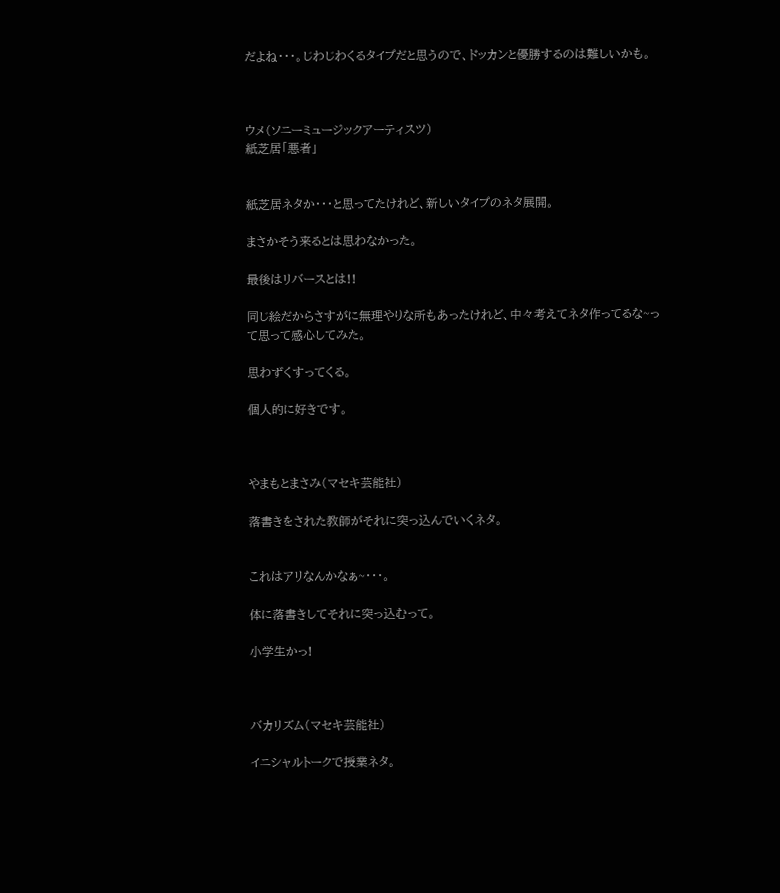だよね・・・。じわじわくるタイプだと思うので、ドッカンと優勝するのは難しいかも。



ウメ(ソニーミュージックアーティスツ)
紙芝居「悪者」


紙芝居ネタか・・・と思ってたけれど、新しいタイプのネタ展開。

まさかそう来るとは思わなかった。

最後はリバースとは!!

同じ絵だからさすがに無理やりな所もあったけれど、中々考えてネタ作ってるな~って思って感心してみた。

思わずくすってくる。

個人的に好きです。



やまもとまさみ(マセキ芸能社)

落書きをされた教師がそれに突っ込んでいくネタ。


これはアリなんかなぁ~・・・。

体に落書きしてそれに突っ込むって。

小学生かっ!



バカリズム(マセキ芸能社)

イニシャルトークで授業ネタ。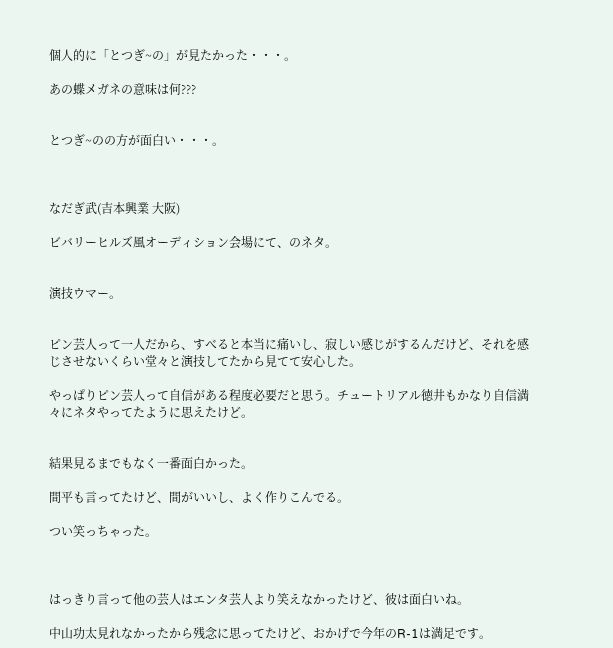個人的に「とつぎ~の」が見たかった・・・。

あの蝶メガネの意味は何???


とつぎ~のの方が面白い・・・。



なだぎ武(吉本興業 大阪)

ビバリーヒルズ風オーディション会場にて、のネタ。


演技ウマー。


ピン芸人って一人だから、すべると本当に痛いし、寂しい感じがするんだけど、それを感じさせないくらい堂々と演技してたから見てて安心した。

やっぱりピン芸人って自信がある程度必要だと思う。チュートリアル徳井もかなり自信満々にネタやってたように思えたけど。


結果見るまでもなく一番面白かった。

間平も言ってたけど、間がいいし、よく作りこんでる。

つい笑っちゃった。



はっきり言って他の芸人はエンタ芸人より笑えなかったけど、彼は面白いね。

中山功太見れなかったから残念に思ってたけど、おかげで今年のR-1は満足です。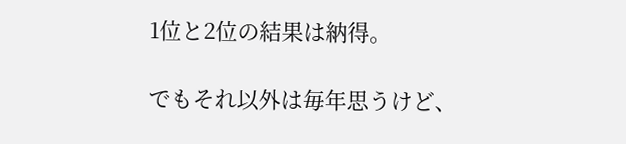1位と2位の結果は納得。

でもそれ以外は毎年思うけど、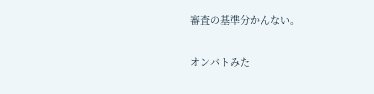審査の基準分かんない。

オンバトみた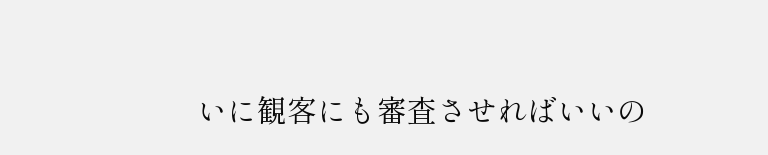いに観客にも審査させればいいの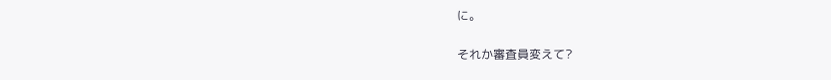に。

それか審査員変えて?